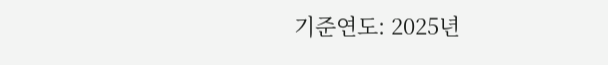기준연도: 2025년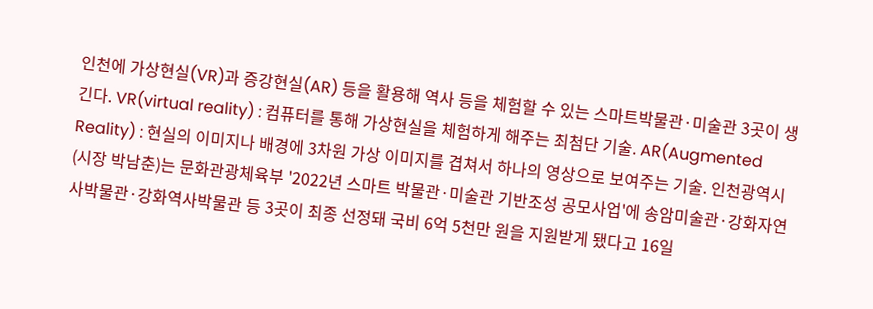인천에 가상현실(VR)과 증강현실(AR) 등을 활용해 역사 등을 체험할 수 있는 스마트박물관·미술관 3곳이 생긴다. VR(virtual reality) : 컴퓨터를 통해 가상현실을 체험하게 해주는 최첨단 기술. AR(Augmented Reality) : 현실의 이미지나 배경에 3차원 가상 이미지를 겹쳐서 하나의 영상으로 보여주는 기술. 인천광역시(시장 박남춘)는 문화관광체육부 '2022년 스마트 박물관·미술관 기반조성 공모사업'에 송암미술관·강화자연사박물관·강화역사박물관 등 3곳이 최종 선정돼 국비 6억 5천만 원을 지원받게 됐다고 16일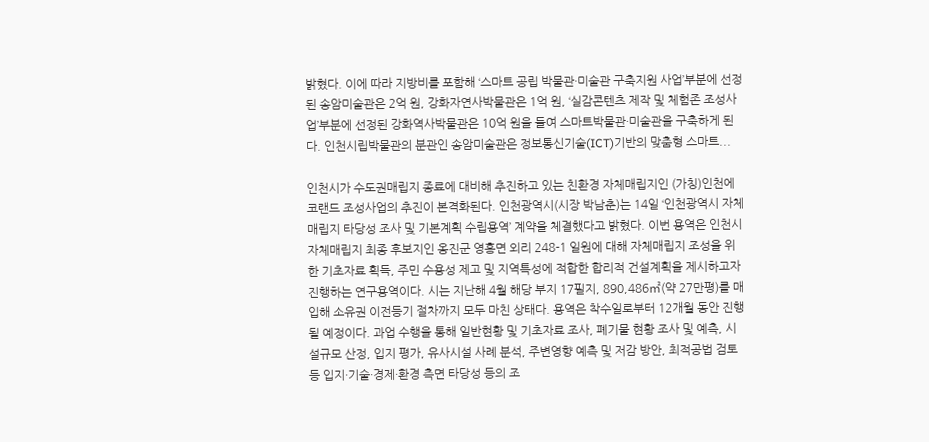밝혔다. 이에 따라 지방비를 포함해 ‘스마트 공립 박물관·미술관 구축지원 사업’부분에 선정된 송암미술관은 2억 원, 강화자연사박물관은 1억 원, ‘실감콘텐츠 제작 및 체험존 조성사업’부분에 선정된 강화역사박물관은 10억 원을 들여 스마트박물관·미술관을 구축하게 된다. 인천시립박물관의 분관인 송암미술관은 정보통신기술(ICT)기반의 맞춤형 스마트...

인천시가 수도권매립지 종료에 대비해 추진하고 있는 친환경 자체매립지인 (가칭)인천에코랜드 조성사업의 추진이 본격화된다. 인천광역시(시장 박남춘)는 14일 ‘인천광역시 자체매립지 타당성 조사 및 기본계획 수립용역’ 계약을 체결했다고 밝혔다. 이번 용역은 인천시 자체매립지 최종 후보지인 옹진군 영흥면 외리 248-1 일원에 대해 자체매립지 조성을 위한 기초자료 획득, 주민 수용성 제고 및 지역특성에 적합한 합리적 건설계획을 제시하고자 진행하는 연구용역이다. 시는 지난해 4월 해당 부지 17필지, 890,486㎡(약 27만평)를 매입해 소유권 이전등기 절차까지 모두 마친 상태다. 용역은 착수일로부터 12개월 동안 진행될 예정이다. 과업 수행을 통해 일반현황 및 기초자료 조사, 폐기물 현황 조사 및 예측, 시설규모 산정, 입지 평가, 유사시설 사례 분석, 주변영향 예측 및 저감 방안, 최적공법 검토 등 입지·기술·경제·환경 측면 타당성 등의 조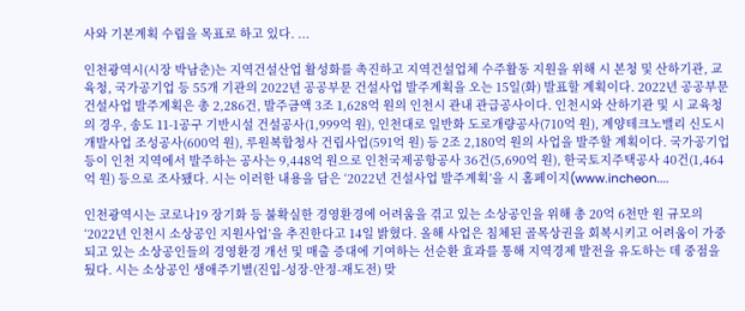사와 기본계획 수립을 목표로 하고 있다. ...

인천광역시(시장 박남춘)는 지역건설산업 활성화를 촉진하고 지역건설업체 수주활동 지원을 위해 시 본청 및 산하기관, 교육청, 국가공기업 등 55개 기관의 2022년 공공부문 건설사업 발주계획을 오는 15일(화) 발표할 계획이다. 2022년 공공부문 건설사업 발주계획은 총 2,286건, 발주금액 3조 1,628억 원의 인천시 관내 관급공사이다. 인천시와 산하기관 및 시 교육청의 경우, 송도 11-1공구 기반시설 건설공사(1,999억 원), 인천대로 일반화 도로개량공사(710억 원), 계양테크노밸리 신도시 개발사업 조성공사(600억 원), 루원복합청사 건립사업(591억 원) 등 2조 2,180억 원의 사업을 발주할 계획이다. 국가공기업 등이 인천 지역에서 발주하는 공사는 9,448억 원으로 인천국제공항공사 36건(5,690억 원), 한국토지주택공사 40건(1,464억 원) 등으로 조사됐다. 시는 이러한 내용을 담은 ‘2022년 건설사업 발주계획’을 시 홈페이지(www.incheon....

인천광역시는 코로나19 장기화 등 불확실한 경영환경에 어려움을 겪고 있는 소상공인을 위해 총 20억 6천만 원 규모의 ‘2022년 인천시 소상공인 지원사업’을 추진한다고 14일 밝혔다. 올해 사업은 침체된 골목상권을 회복시키고 어려움이 가중되고 있는 소상공인들의 경영환경 개선 및 매출 증대에 기여하는 선순환 효과를 통해 지역경제 발전을 유도하는 데 중점을 뒀다. 시는 소상공인 생애주기별(진입-성장-안정-재도전) 맞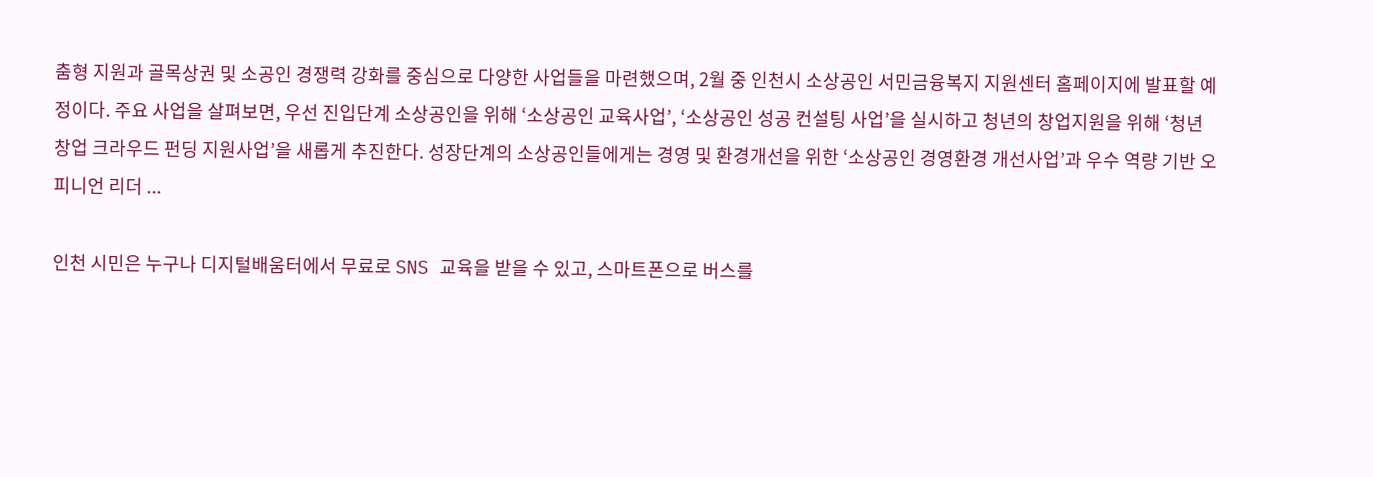춤형 지원과 골목상권 및 소공인 경쟁력 강화를 중심으로 다양한 사업들을 마련했으며, 2월 중 인천시 소상공인 서민금융복지 지원센터 홈페이지에 발표할 예정이다. 주요 사업을 살펴보면, 우선 진입단계 소상공인을 위해 ‘소상공인 교육사업’, ‘소상공인 성공 컨설팅 사업’을 실시하고 청년의 창업지원을 위해 ‘청년 창업 크라우드 펀딩 지원사업’을 새롭게 추진한다. 성장단계의 소상공인들에게는 경영 및 환경개선을 위한 ‘소상공인 경영환경 개선사업’과 우수 역량 기반 오피니언 리더 ...

인천 시민은 누구나 디지털배움터에서 무료로 SNS 교육을 받을 수 있고, 스마트폰으로 버스를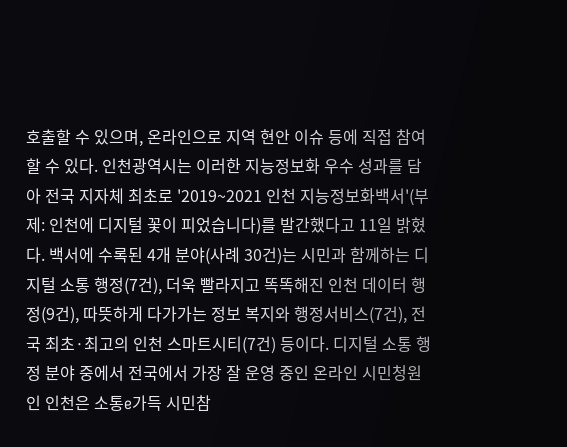호출할 수 있으며, 온라인으로 지역 현안 이슈 등에 직접 참여할 수 있다. 인천광역시는 이러한 지능정보화 우수 성과를 담아 전국 지자체 최초로 '2019~2021 인천 지능정보화백서'(부제: 인천에 디지털 꽃이 피었습니다)를 발간했다고 11일 밝혔다. 백서에 수록된 4개 분야(사례 30건)는 시민과 함께하는 디지털 소통 행정(7건), 더욱 빨라지고 똑똑해진 인천 데이터 행정(9건), 따뜻하게 다가가는 정보 복지와 행정서비스(7건), 전국 최초·최고의 인천 스마트시티(7건) 등이다. 디지털 소통 행정 분야 중에서 전국에서 가장 잘 운영 중인 온라인 시민청원인 인천은 소통e가득 시민참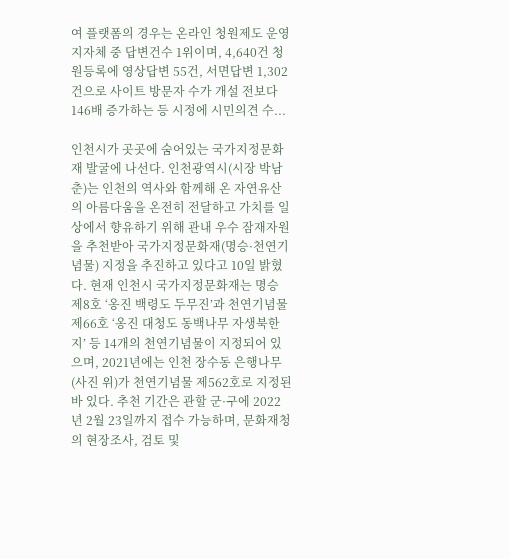여 플랫폼의 경우는 온라인 청원제도 운영 지자체 중 답변건수 1위이며, 4,640건 청원등록에 영상답변 55건, 서면답변 1,302건으로 사이트 방문자 수가 개설 전보다 146배 증가하는 등 시정에 시민의견 수...

인천시가 곳곳에 숨어있는 국가지정문화재 발굴에 나선다. 인천광역시(시장 박남춘)는 인천의 역사와 함께해 온 자연유산의 아름다움을 온전히 전달하고 가치를 일상에서 향유하기 위해 관내 우수 잠재자원을 추천받아 국가지정문화재(명승·천연기념물) 지정을 추진하고 있다고 10일 밝혔다. 현재 인천시 국가지정문화재는 명승 제8호 ‘옹진 백령도 두무진’과 천연기념물 제66호 ‘옹진 대청도 동백나무 자생북한지’ 등 14개의 천연기념물이 지정되어 있으며, 2021년에는 인천 장수동 은행나무(사진 위)가 천연기념물 제562호로 지정된 바 있다. 추천 기간은 관할 군·구에 2022년 2월 23일까지 접수 가능하며, 문화재청의 현장조사, 검토 및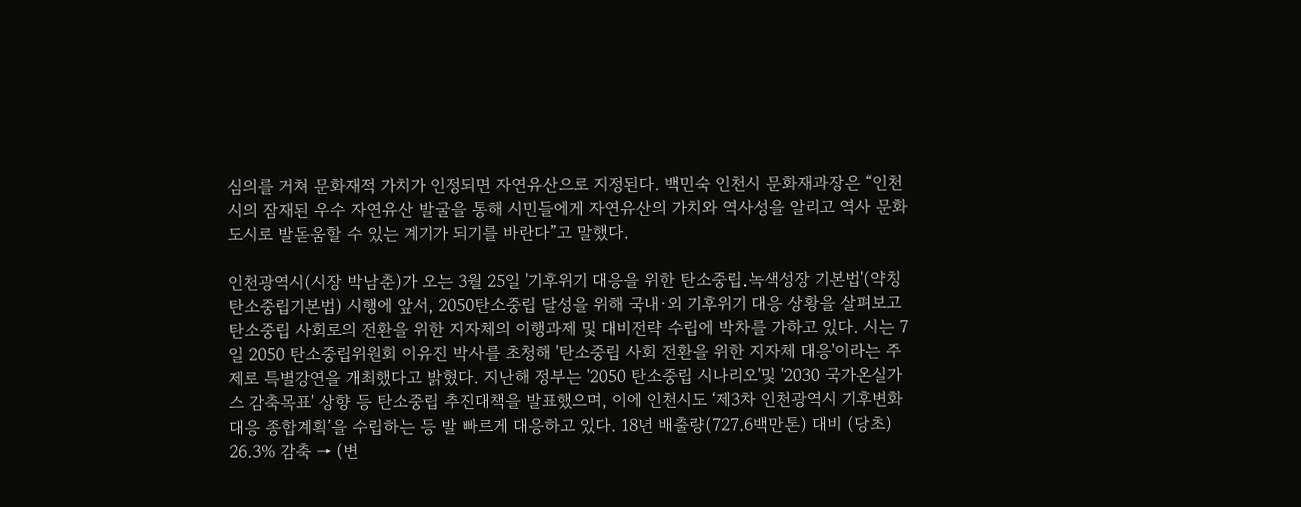심의를 거쳐 문화재적 가치가 인정되면 자연유산으로 지정된다. 백민숙 인천시 문화재과장은 “인천시의 잠재된 우수 자연유산 발굴을 통해 시민들에게 자연유산의 가치와 역사성을 알리고 역사 문화도시로 발돋움할 수 있는 계기가 되기를 바란다”고 말했다.

인천광역시(시장 박남춘)가 오는 3월 25일 '기후위기 대응을 위한 탄소중립․녹색성장 기본법'(약칭 탄소중립기본법) 시행에 앞서, 2050탄소중립 달성을 위해 국내·외 기후위기 대응 상황을 살펴보고 탄소중립 사회로의 전환을 위한 지자체의 이행과제 및 대비전략 수립에 박차를 가하고 있다. 시는 7일 2050 탄소중립위원회 이유진 박사를 초청해 '탄소중립 사회 전환을 위한 지자체 대응'이라는 주제로 특별강연을 개최했다고 밝혔다. 지난해 정부는 '2050 탄소중립 시나리오'및 '2030 국가온실가스 감축목표' 상향 등 탄소중립 추진대책을 발표했으며, 이에 인천시도 ‘제3차 인천광역시 기후변화대응 종합계획’을 수립하는 등 발 빠르게 대응하고 있다. 18년 배출량(727.6백만톤) 대비 (당초) 26.3% 감축 → (변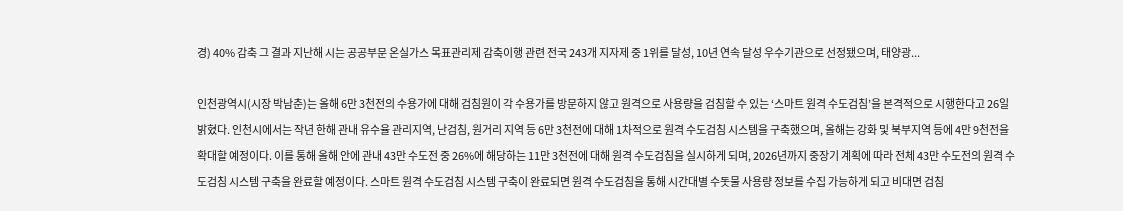경) 40% 감축 그 결과 지난해 시는 공공부문 온실가스 목표관리제 감축이행 관련 전국 243개 지자제 중 1위를 달성, 10년 연속 달성 우수기관으로 선정됐으며, 태양광...

인천광역시(시장 박남춘)는 올해 6만 3천전의 수용가에 대해 검침원이 각 수용가를 방문하지 않고 원격으로 사용량을 검침할 수 있는 ‘스마트 원격 수도검침’을 본격적으로 시행한다고 26일 밝혔다. 인천시에서는 작년 한해 관내 유수율 관리지역, 난검침, 원거리 지역 등 6만 3천전에 대해 1차적으로 원격 수도검침 시스템을 구축했으며, 올해는 강화 및 북부지역 등에 4만 9천전을 확대할 예정이다. 이를 통해 올해 안에 관내 43만 수도전 중 26%에 해당하는 11만 3천전에 대해 원격 수도검침을 실시하게 되며, 2026년까지 중장기 계획에 따라 전체 43만 수도전의 원격 수도검침 시스템 구축을 완료할 예정이다. 스마트 원격 수도검침 시스템 구축이 완료되면 원격 수도검침을 통해 시간대별 수돗물 사용량 정보를 수집 가능하게 되고 비대면 검침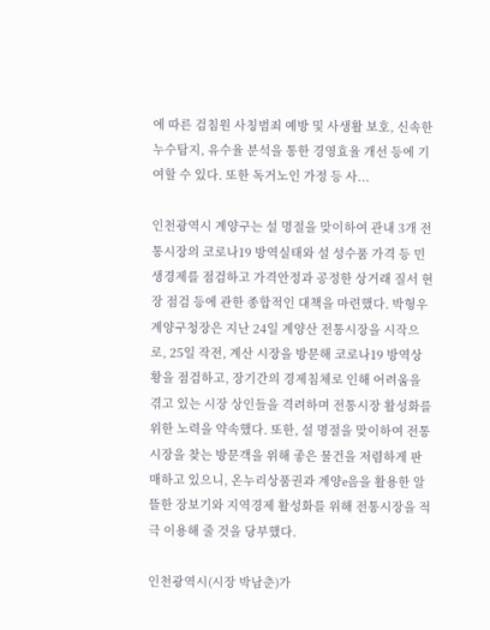에 따른 검침원 사칭범죄 예방 및 사생활 보호, 신속한 누수탐지, 유수율 분석을 통한 경영효율 개선 등에 기여할 수 있다. 또한 독거노인 가정 등 사...

인천광역시 계양구는 설 명절을 맞이하여 관내 3개 전통시장의 코로나19 방역실태와 설 성수품 가격 등 민생경제를 점검하고 가격안정과 공정한 상거래 질서 현장 점검 등에 관한 종합적인 대책을 마련했다. 박형우 계양구청장은 지난 24일 계양산 전통시장을 시작으로, 25일 작전, 계산 시장을 방문해 코로나19 방역상황을 점검하고, 장기간의 경제침체로 인해 어려움을 겪고 있는 시장 상인들을 격려하며 전통시장 활성화를 위한 노력을 약속했다. 또한, 설 명절을 맞이하여 전통시장을 찾는 방문객을 위해 좋은 물건을 저렴하게 판매하고 있으니, 온누리상품권과 계양e음을 활용한 알뜰한 장보기와 지역경제 활성화를 위해 전통시장을 적극 이용해 줄 것을 당부했다.

인천광역시(시장 박남춘)가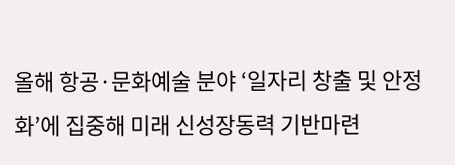올해 항공·문화예술 분야 ‘일자리 창출 및 안정화’에 집중해 미래 신성장동력 기반마련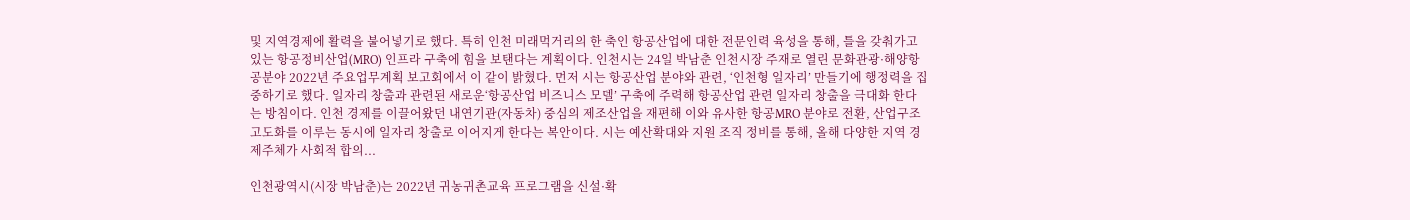및 지역경제에 활력을 불어넣기로 했다. 특히 인천 미래먹거리의 한 축인 항공산업에 대한 전문인력 육성을 통해, 틀을 갖춰가고 있는 항공정비산업(MRO) 인프라 구축에 힘을 보탠다는 계획이다. 인천시는 24일 박남춘 인천시장 주재로 열린 문화관광·해양항공분야 2022년 주요업무계획 보고회에서 이 같이 밝혔다. 먼저 시는 항공산업 분야와 관련, ‘인천형 일자리’ 만들기에 행정력을 집중하기로 했다. 일자리 창출과 관련된 새로운‘항공산업 비즈니스 모델’ 구축에 주력해 항공산업 관련 일자리 창출을 극대화 한다는 방침이다. 인천 경제를 이끌어왔던 내연기관(자동차) 중심의 제조산업을 재편해 이와 유사한 항공MRO 분야로 전환, 산업구조 고도화를 이루는 동시에 일자리 창출로 이어지게 한다는 복안이다. 시는 예산확대와 지원 조직 정비를 통해, 올해 다양한 지역 경제주체가 사회적 합의...

인천광역시(시장 박남춘)는 2022년 귀농귀촌교육 프로그램을 신설·확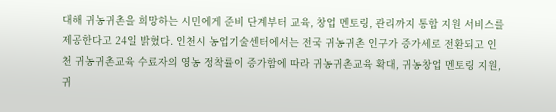대해 귀농귀촌을 희망하는 시민에게 준비 단계부터 교육, 창업 멘토링, 관리까지 통합 지원 서비스를 제공한다고 24일 밝혔다. 인천시 농업기술센터에서는 전국 귀농귀촌 인구가 증가세로 전환되고 인천 귀농귀촌교육 수료자의 영농 정착률이 증가함에 따라 귀농귀촌교육 확대, 귀농창업 멘토링 지원, 귀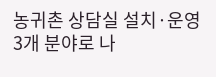농귀촌 상담실 설치·운영 3개 분야로 나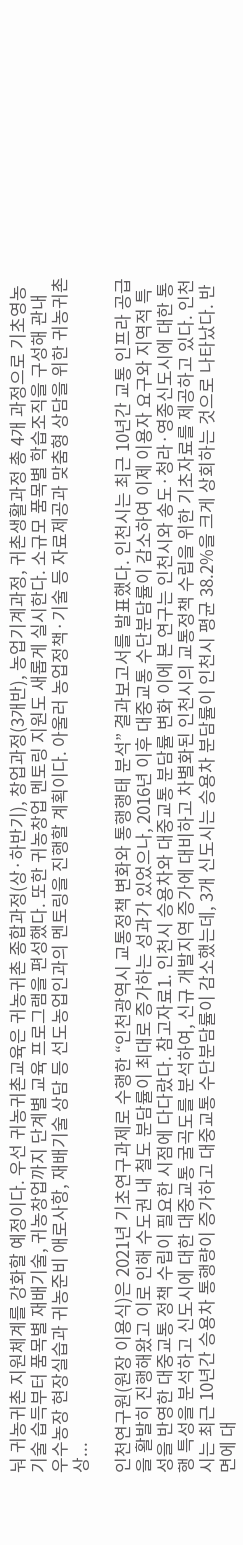눠 귀농귀촌 지원체계를 강화할 예정이다. 우선 귀농귀촌교육은 귀농귀촌 종합과정(상·하반기), 창업과정(3개반), 농업기계과정, 귀촌생활과정 총 4개 과정으로 기초영농기술 습득부터 품목별 재배기술, 귀농창업까지 단계별 교육 프로그램을 편성했다. 또한 귀농창업 멘토링 지원도 새롭게 실시한다. 소규모 품목별 학습조직을 구성해 관내 우수농장 현장실습과 귀농준비 애로사항, 재배기술 상담 등 선도농업인과의 멘토링을 진행할 계획이다. 아울러 농업정책·기술 등 자료제공과 맞춤형 상담을 위한 귀농귀촌 상...

인천연구원(원장 이용식)은 2021년 기초연구과제로 수행한 “인천광역시 교통정책 변화와 통행행태 분석” 결과보고서를 발표했다. 인천시는 최근 10년간 교통 인프라 공급을 활발히 진행해왔고 이로 인해 수도권 내 철도 분담률이 최대로 증가하는 성과가 있었으나, 2016년 이후 대중교통 수단분담률이 감소하여 이제 이용자 요구와 지역적 특성을 반영한 대중교통 정책 수립이 필요한 시점에 다다랐다. 참고자료1. 인천시 승용차와 대중교통 분담률 변화 이에 본 연구는 인천시와 송도·청라·영종신도시에 대한 통행 특성을 분석하고 신도시에 대한 대중교통 굴곡도를 분석하여, 신규 개발지역 증가에 대비하고 차별화된 인천시의 교통정책 수립을 위한 기초자료를 제공하고 있다. 인천시는 최근 10년간 승용차 통행량이 증가하고 대중교통 수단분담률이 감소했는데, 3개 신도시는 승용차 분담률이 인천시 평균 38.2%을 크게 상회하는 것으로 나타났다. 반면에 대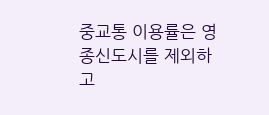중교통 이용률은 영종신도시를 제외하고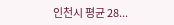인천시 평균 28...